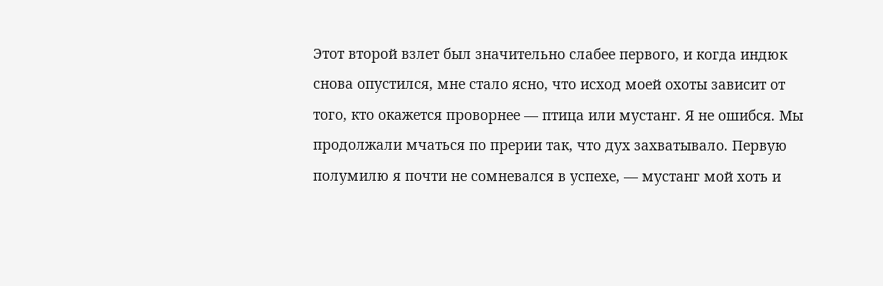Этот второй взлет был значительно слабее первого, и когда индюк снова опустился, мне стало ясно, что исход моей охоты зависит от того, кто окажется проворнее — птица или мустанг. Я не ошибся. Мы продолжали мчаться по прерии так, что дух захватывало. Первую полумилю я почти не сомневался в успехе, — мустанг мой хоть и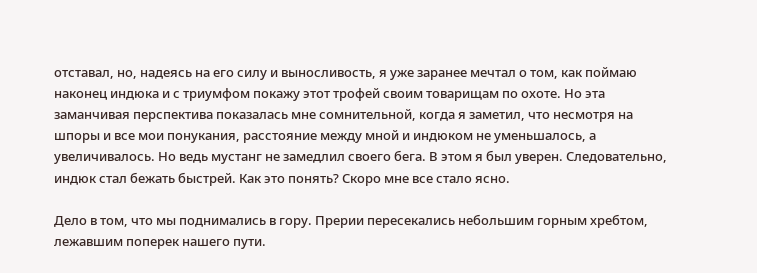отставал, но, надеясь на его силу и выносливость, я уже заранее мечтал о том, как поймаю наконец индюка и с триумфом покажу этот трофей своим товарищам по охоте. Но эта заманчивая перспектива показалась мне сомнительной, когда я заметил, что несмотря на шпоры и все мои понукания, расстояние между мной и индюком не уменьшалось, а увеличивалось. Но ведь мустанг не замедлил своего бега. В этом я был уверен. Следовательно, индюк стал бежать быстрей. Как это понять? Скоро мне все стало ясно.

Дело в том, что мы поднимались в гору. Прерии пересекались небольшим горным хребтом, лежавшим поперек нашего пути.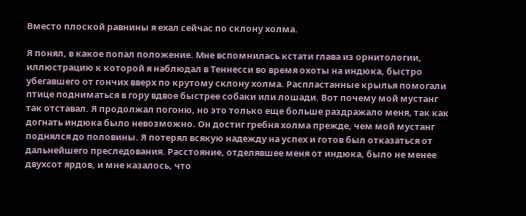Вместо плоской равнины я ехал сейчас по склону холма.

Я понял, в какое попал положение. Мне вспомнилась кстати глава из орнитологии, иллюстрацию к которой я наблюдал в Теннесси во время охоты на индюка, быстро убегавшего от гончих вверх по крутому склону холма. Распластанные крылья помогали птице подниматься в гору вдвое быстрее собаки или лошади. Вот почему мой мустанг так отставал. Я продолжал погоню, но это только еще больше раздражало меня, так как догнать индюка было невозможно. Он достиг гребня холма прежде, чем мой мустанг поднялся до половины. Я потерял всякую надежду на успех и готов был отказаться от дальнейшего преследования. Расстояние, отделявшее меня от индюка, было не менее двухсот ярдов, и мне казалось, что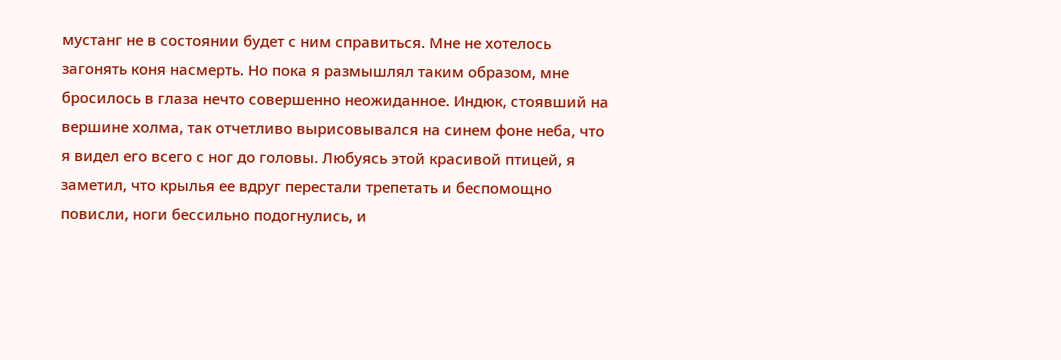мустанг не в состоянии будет с ним справиться. Мне не хотелось загонять коня насмерть. Но пока я размышлял таким образом, мне бросилось в глаза нечто совершенно неожиданное. Индюк, стоявший на вершине холма, так отчетливо вырисовывался на синем фоне неба, что я видел его всего с ног до головы. Любуясь этой красивой птицей, я заметил, что крылья ее вдруг перестали трепетать и беспомощно повисли, ноги бессильно подогнулись, и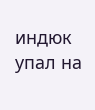индюк упал на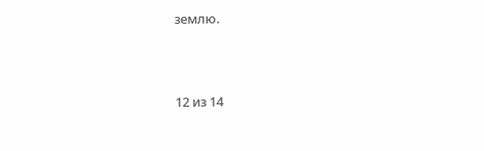землю.



12 из 14